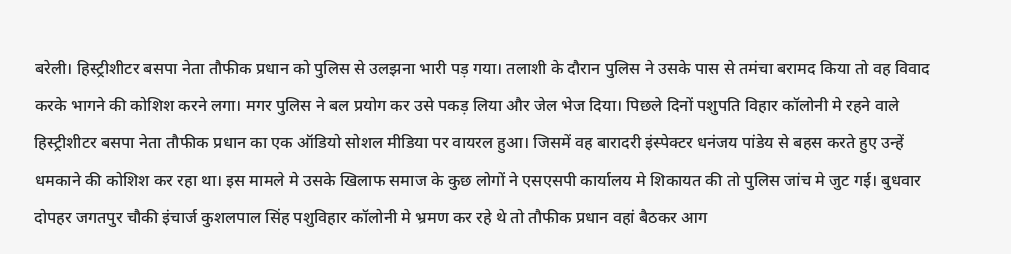बरेली। हिस्ट्रीशीटर बसपा नेता तौफीक प्रधान को पुलिस से उलझना भारी पड़ गया। तलाशी के दौरान पुलिस ने उसके पास से तमंचा बरामद किया तो वह विवाद करके भागने की कोशिश करने लगा। मगर पुलिस ने बल प्रयोग कर उसे पकड़ लिया और जेल भेज दिया। पिछले दिनों पशुपति विहार कॉलोनी मे रहने वाले हिस्ट्रीशीटर बसपा नेता तौफीक प्रधान का एक ऑडियो सोशल मीडिया पर वायरल हुआ। जिसमें वह बारादरी इंस्पेक्टर धनंजय पांडेय से बहस करते हुए उन्हें धमकाने की कोशिश कर रहा था। इस मामले मे उसके खिलाफ समाज के कुछ लोगों ने एसएसपी कार्यालय मे शिकायत की तो पुलिस जांच मे जुट गई। बुधवार दोपहर जगतपुर चौकी इंचार्ज कुशलपाल सिंह पशुविहार कॉलोनी मे भ्रमण कर रहे थे तो तौफीक प्रधान वहां बैठकर आग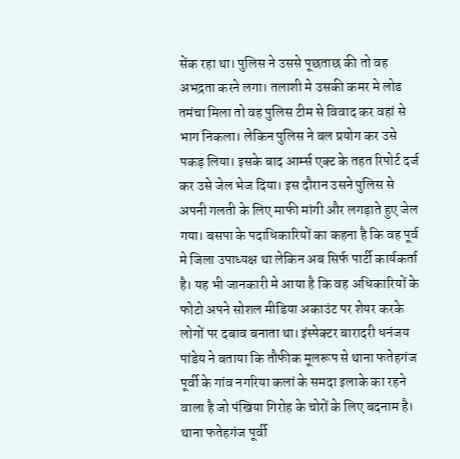सेंक रहा था। पुलिस ने उससे पूछताछ की तो वह अभद्रता करने लगा। तलाशी मे उसकी कमर मे लोड तमंचा मिला तो वह पुलिस टीम से विवाद कर वहां से भाग निकला। लेकिन पुलिस ने बल प्रयोग कर उसे पकड़ लिया। इसके बाद आर्म्स एक्ट के तहत रिपोर्ट दर्ज कर उसे जेल भेज दिया। इस दौरान उसने पुलिस से अपनी गलती के लिए माफी मांगी और लगड़ाते हुए जेल गया। बसपा के पदाधिकारियों का कहना है कि वह पूर्व मे जिला उपाध्यक्ष था लेकिन अब सिर्फ पार्टी कार्यकर्ता है। यह भी जानकारी मे आया है कि वह अधिकारियों के फोटो अपने सोशल मीडिया अकाउंट पर शेयर करके लोगों पर दबाव बनाता था। इंस्पेक्टर बारादरी धनंजय पांडेय ने बताया कि तौफीक मूलरूप से थाना फतेहगंज पूर्वी के गांव नगरिया कलां के समदा इलाके का रहने वाला है जो पंखिया गिरोह के चोरों के लिए बदनाम है। थाना फतेहगंज पूर्वी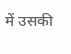में उसकी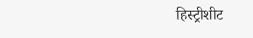हिस्ट्रीशीट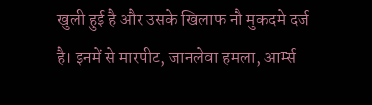खुली हुई है और उसके खिलाफ नौ मुकदमे दर्ज है। इनमें से मारपीट, जानलेवा हमला, आर्म्स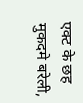एक्ट के छह मुकदमे बरेली,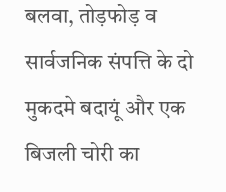बलवा, तोड़फोड़ व सार्वजनिक संपत्ति के दो मुकदमे बदायूं और एक बिजली चोरी का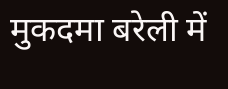मुकदमा बरेली में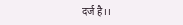दर्ज है।।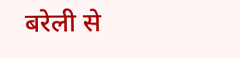बरेली से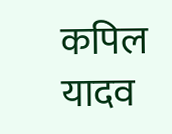कपिल यादव